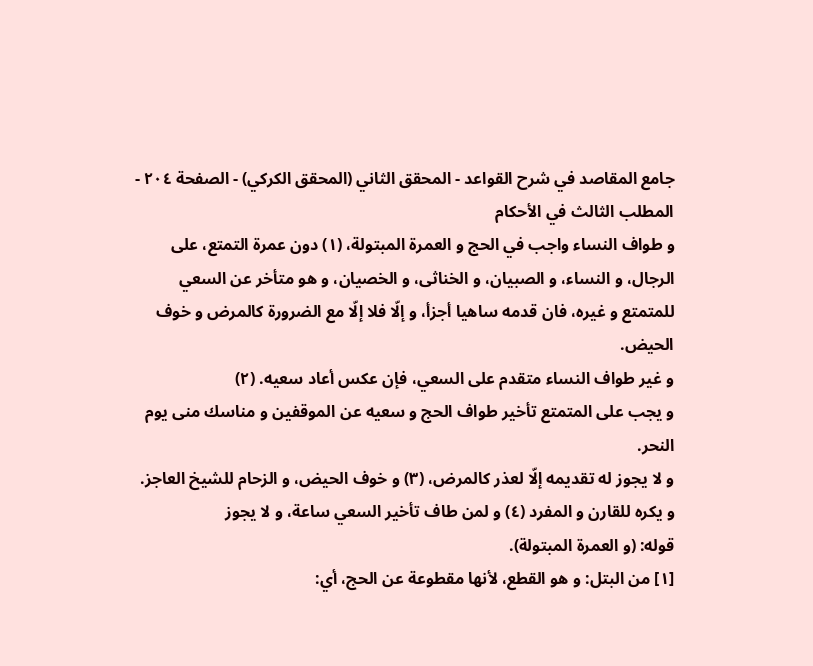جامع المقاصد في شرح القواعد - المحقق الثاني (المحقق الكركي) - الصفحة ٢٠٤ - المطلب الثالث في الأحكام
و طواف النساء واجب في الحج و العمرة المبتولة، (١) دون عمرة التمتع، على الرجال، و النساء، و الصبيان، و الخناثى، و الخصيان، و هو متأخر عن السعي للمتمتع و غيره، فان قدمه ساهيا أجزأ، و إلّا فلا إلّا مع الضرورة كالمرض و خوف الحيض.
و غير طواف النساء متقدم على السعي، فإن عكس أعاد سعيه. (٢)
و يجب على المتمتع تأخير طواف الحج و سعيه عن الموقفين و مناسك منى يوم النحر.
و لا يجوز له تقديمه إلّا لعذر كالمرض، (٣) و خوف الحيض، و الزحام للشيخ العاجز.
و يكره للقارن و المفرد (٤) و لمن طاف تأخير السعي ساعة، و لا يجوز
قوله: (و العمرة المبتولة).
[١] من البتل: و هو القطع، لأنها مقطوعة عن الحج، أي: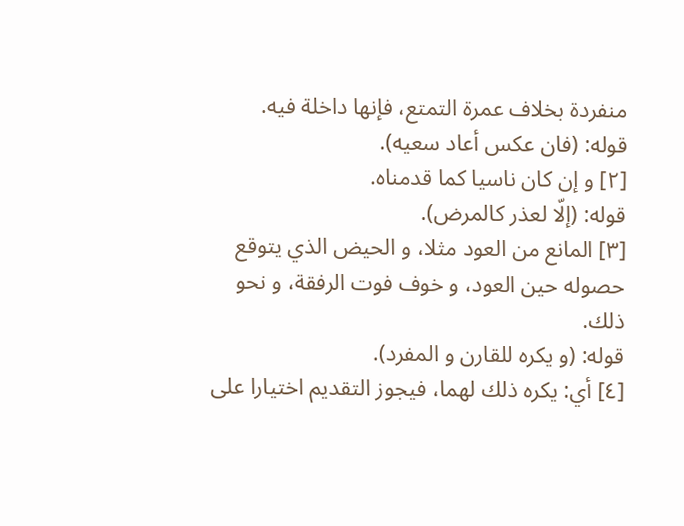منفردة بخلاف عمرة التمتع، فإنها داخلة فيه.
قوله: (فان عكس أعاد سعيه).
[٢] و إن كان ناسيا كما قدمناه.
قوله: (إلّا لعذر كالمرض).
[٣] المانع من العود مثلا، و الحيض الذي يتوقع حصوله حين العود، و خوف فوت الرفقة، و نحو ذلك.
قوله: (و يكره للقارن و المفرد).
[٤] أي: يكره ذلك لهما، فيجوز التقديم اختيارا على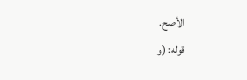الأصح.
قوله: (و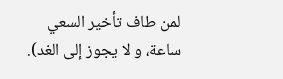لمن طاف تأخير السعي ساعة، و لا يجوز إلى الغد).